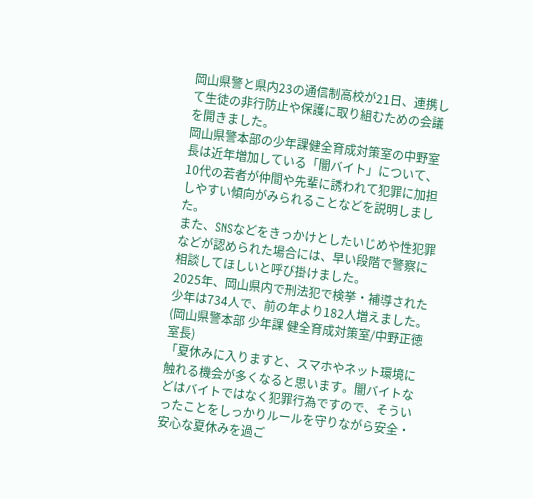岡山県警と県内23の通信制高校が21日、連携して生徒の非行防止や保護に取り組むための会議を開きました。
岡山県警本部の少年課健全育成対策室の中野室長は近年増加している「闇バイト」について、10代の若者が仲間や先輩に誘われて犯罪に加担しやすい傾向がみられることなどを説明しました。
また、SNSなどをきっかけとしたいじめや性犯罪などが認められた場合には、早い段階で警察に相談してほしいと呼び掛けました。
2025年、岡山県内で刑法犯で検挙・補導された少年は734人で、前の年より182人増えました。
(岡山県警本部 少年課 健全育成対策室/中野正徳 室長)
「夏休みに入りますと、スマホやネット環境に触れる機会が多くなると思います。闇バイトなどはバイトではなく犯罪行為ですので、そういったことをしっかりルールを守りながら安全・安心な夏休みを過ご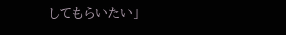してもらいたい」